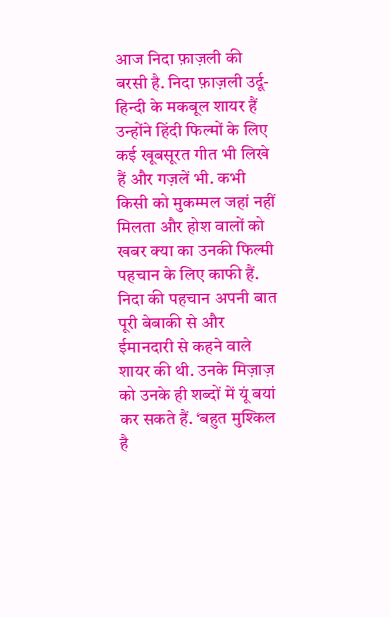आज निदा फ़ाज़ली की बरसी है. निदा फ़ाज़ली उर्दू-हिन्दी के मकबूल शायर हैं उन्होंने हिंदी फिल्मों के लिए कई खूबसूरत गीत भी लिखे हैं और गज़लें भी. कभी किसी को मुकम्मल जहां नहीं मिलता और होश वालों को खबर क्या का उनकी फिल्मी पहचान के लिए काफी हैं.
निदा की पहचान अपनी बात पूरी बेबाकी से और ईमानदारी से कहने वाले शायर की थी. उनके मिज़ाज़ को उनके ही शब्दों में यूं बयां कर सकते हैं. ‘बहुत मुश्किल है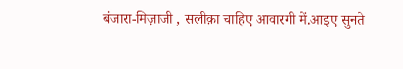बंजारा-मिज़ाजी , सलीक़ा चाहिए आवारगी में.आइए सुनते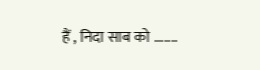हैं , निदा साब को .......